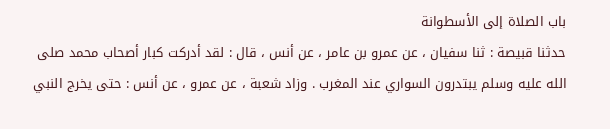باب الصلاة إلى الأسطوانة
حدثنا قبيصة : ثنا سفيان ، عن عمرو بن عامر ، عن أنس ، قال : لقد أدركت كبار أصحاب محمد صلى الله عليه وسلم يبتدرون السواري عند المغرب . وزاد شعبة ، عن عمرو ، عن أنس : حتى يخرج النبي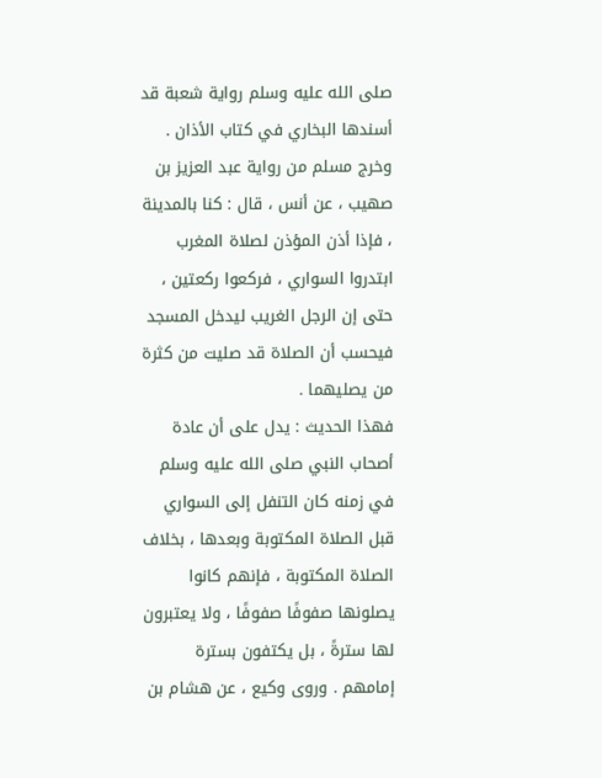صلى الله عليه وسلم رواية شعبة قد أسندها البخاري في كتاب الأذان . وخرج مسلم من رواية عبد العزيز بن صهيب ، عن أنس ، قال : كنا بالمدينة ، فإذا أذن المؤذن لصلاة المغرب ابتدروا السواري ، فركعوا ركعتين ، حتى إن الرجل الغريب ليدخل المسجد فيحسب أن الصلاة قد صليت من كثرة من يصليهما .
فهذا الحديث : يدل على أن عادة أصحاب النبي صلى الله عليه وسلم في زمنه كان التنفل إلى السواري قبل الصلاة المكتوبة وبعدها ، بخلاف الصلاة المكتوبة ، فإنهم كانوا يصلونها صفوفًا صفوفًا ، ولا يعتبرون لها سترةً ، بل يكتفون بسترة إمامهم . وروى وكيع ، عن هشام بن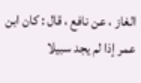الغاز ، عن نافع ، قال : كان ابن عمر إذا لم يجد سبيلا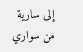إلى سارية من سواري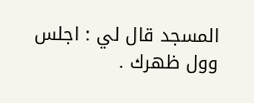المسجد قال لي : اجلس وول ظهرك .